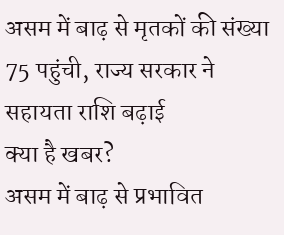असम में बाढ़ से मृतकों की संख्या 75 पहुंची, राज्य सरकार ने सहायता राशि बढ़ाई
क्या है खबर?
असम में बाढ़ से प्रभावित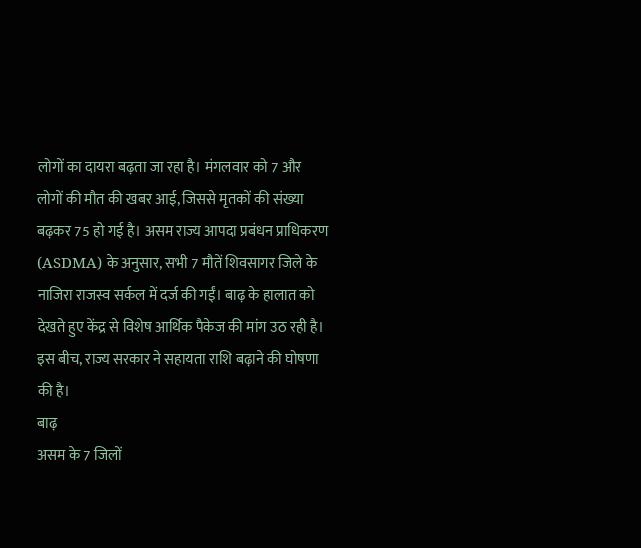लोगों का दायरा बढ़ता जा रहा है। मंगलवार को 7 और लोगों की मौत की खबर आई, जिससे मृतकों की संख्या बढ़कर 75 हो गई है। असम राज्य आपदा प्रबंधन प्राधिकरण (ASDMA) के अनुसार, सभी 7 मौतें शिवसागर जिले के नाजिरा राजस्व सर्कल में दर्ज की गईं। बाढ़ के हालात को देखते हुए केंद्र से विशेष आर्थिक पैकेज की मांग उठ रही है। इस बीच, राज्य सरकार ने सहायता राशि बढ़ाने की घोषणा की है।
बाढ़
असम के 7 जिलों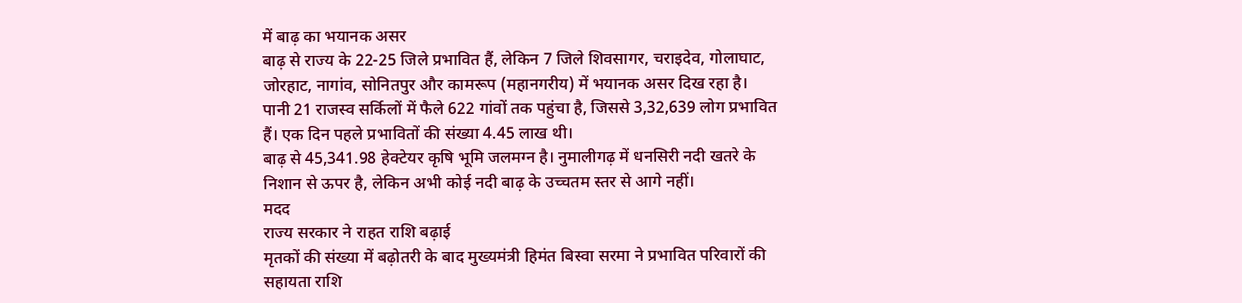में बाढ़ का भयानक असर
बाढ़ से राज्य के 22-25 जिले प्रभावित हैं, लेकिन 7 जिले शिवसागर, चराइदेव, गोलाघाट, जोरहाट, नागांव, सोनितपुर और कामरूप (महानगरीय) में भयानक असर दिख रहा है।
पानी 21 राजस्व सर्किलों में फैले 622 गांवों तक पहुंचा है, जिससे 3,32,639 लोग प्रभावित हैं। एक दिन पहले प्रभावितों की संख्या 4.45 लाख थी।
बाढ़ से 45,341.98 हेक्टेयर कृषि भूमि जलमग्न है। नुमालीगढ़ में धनसिरी नदी खतरे के निशान से ऊपर है, लेकिन अभी कोई नदी बाढ़ के उच्चतम स्तर से आगे नहीं।
मदद
राज्य सरकार ने राहत राशि बढ़ाई
मृतकों की संख्या में बढ़ोतरी के बाद मुख्यमंत्री हिमंत बिस्वा सरमा ने प्रभावित परिवारों की सहायता राशि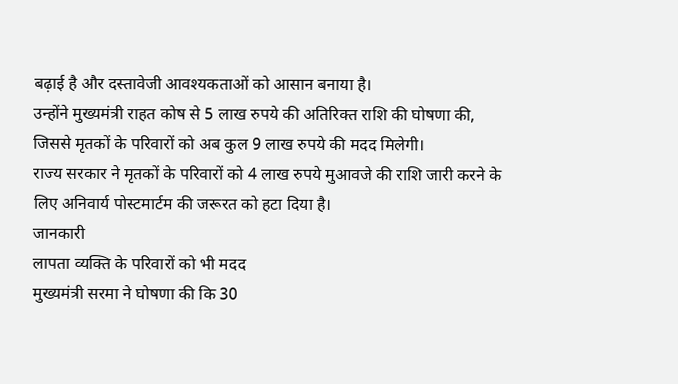बढ़ाई है और दस्तावेजी आवश्यकताओं को आसान बनाया है।
उन्होंने मुख्यमंत्री राहत कोष से 5 लाख रुपये की अतिरिक्त राशि की घोषणा की, जिससे मृतकों के परिवारों को अब कुल 9 लाख रुपये की मदद मिलेगी।
राज्य सरकार ने मृतकों के परिवारों को 4 लाख रुपये मुआवजे की राशि जारी करने के लिए अनिवार्य पोस्टमार्टम की जरूरत को हटा दिया है।
जानकारी
लापता व्यक्ति के परिवारों को भी मदद
मुख्यमंत्री सरमा ने घोषणा की कि 30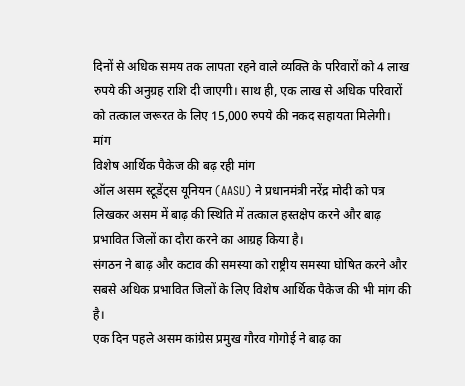दिनों से अधिक समय तक लापता रहने वाले व्यक्ति के परिवारों को 4 लाख रुपये की अनुग्रह राशि दी जाएगी। साथ ही, एक लाख से अधिक परिवारों को तत्काल जरूरत के लिए 15,000 रुपये की नकद सहायता मिलेगी।
मांग
विशेष आर्थिक पैकेज की बढ़ रही मांग
ऑल असम स्टूडेंट्स यूनियन (AASU) ने प्रधानमंत्री नरेंद्र मोदी को पत्र लिखकर असम में बाढ़ की स्थिति में तत्काल हस्तक्षेप करने और बाढ़ प्रभावित जिलों का दौरा करने का आग्रह किया है।
संगठन ने बाढ़ और कटाव की समस्या को राष्ट्रीय समस्या घोषित करने और सबसे अधिक प्रभावित जिलों के लिए विशेष आर्थिक पैकेज की भी मांग की है।
एक दिन पहले असम कांग्रेस प्रमुख गौरव गोगोई ने बाढ़ का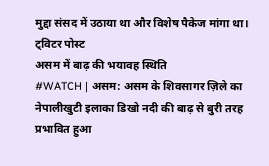मुद्दा संसद में उठाया था और विशेष पैकेज मांगा था।
ट्विटर पोस्ट
असम में बाढ़ की भयावह स्थिति
#WATCH | असम: असम के शिवसागर ज़िले का नेपालीखुटी इलाका डिखो नदी की बाढ़ से बुरी तरह प्रभावित हुआ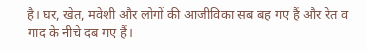है। घर, खेत, मवेशी और लोगों की आजीविका सब बह गए हैं और रेत व गाद के नीचे दब गए हैं।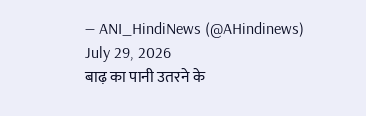— ANI_HindiNews (@AHindinews) July 29, 2026
बाढ़ का पानी उतरने के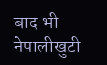बाद भी नेपालीखुटी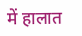में हालात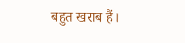बहुत खराब हैं।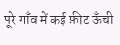पूरे गाँव में कई फ़ीट ऊँची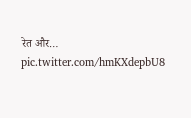रेत और… pic.twitter.com/hmKXdepbU8